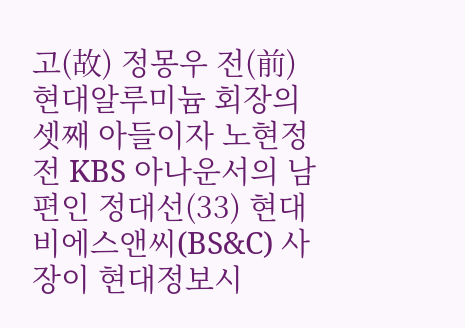고(故) 정몽우 전(前) 현대알루미늄 회장의 셋째 아들이자 노현정 전 KBS 아나운서의 남편인 정대선(33) 현대비에스앤씨(BS&C) 사장이 현대정보시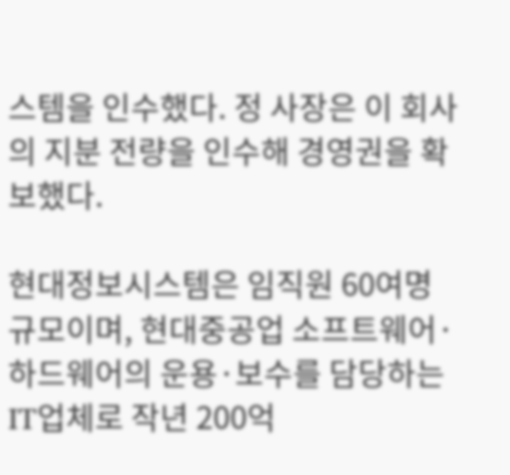스템을 인수했다. 정 사장은 이 회사의 지분 전량을 인수해 경영권을 확보했다.

현대정보시스템은 임직원 60여명 규모이며, 현대중공업 소프트웨어·하드웨어의 운용·보수를 담당하는 IT업체로 작년 200억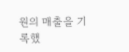원의 매출을 기록했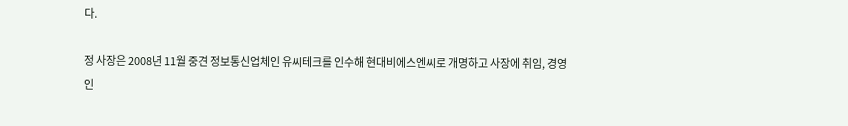다.

정 사장은 2008년 11월 중견 정보통신업체인 유씨테크를 인수해 현대비에스엔씨로 개명하고 사장에 취임, 경영인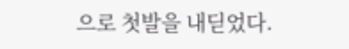으로 첫발을 내딛었다.